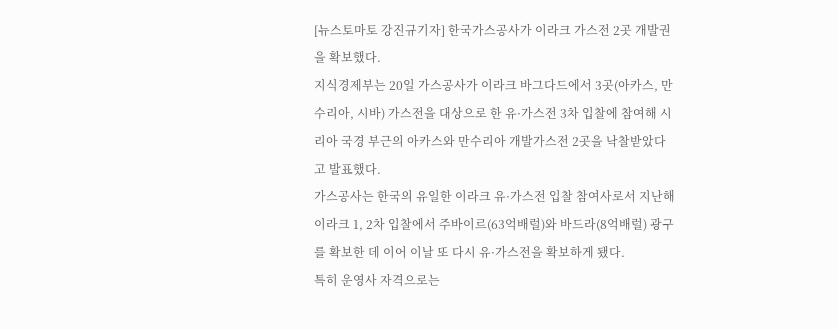[뉴스토마토 강진규기자] 한국가스공사가 이라크 가스전 2곳 개발권을 확보했다.
지식경제부는 20일 가스공사가 이라크 바그다드에서 3곳(아카스, 만수리아, 시바) 가스전을 대상으로 한 유·가스전 3차 입찰에 참여해 시리아 국경 부근의 아카스와 만수리아 개발가스전 2곳을 낙찰받았다고 발표했다.
가스공사는 한국의 유일한 이라크 유·가스전 입찰 참여사로서 지난해 이라크 1, 2차 입찰에서 주바이르(63억배럴)와 바드라(8억배럴) 광구를 확보한 데 이어 이날 또 다시 유·가스전을 확보하게 됐다.
특히 운영사 자격으로는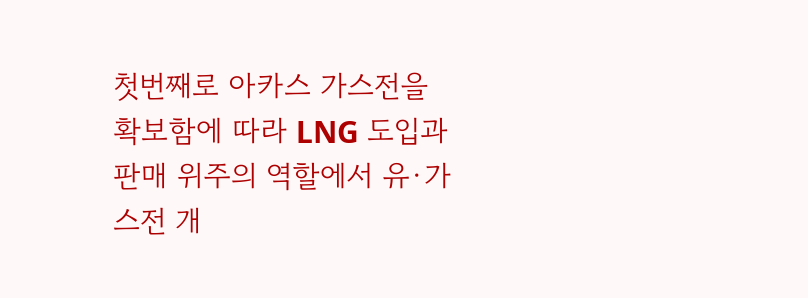첫번째로 아카스 가스전을 확보함에 따라 LNG 도입과 판매 위주의 역할에서 유·가스전 개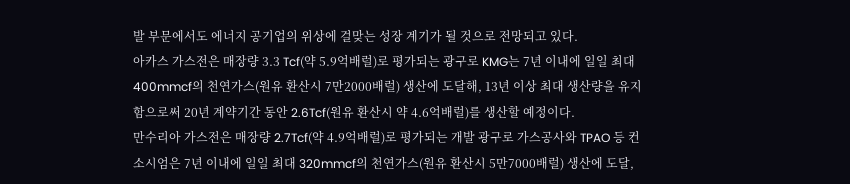발 부문에서도 에너지 공기업의 위상에 걸맞는 성장 계기가 될 것으로 전망되고 있다.
아카스 가스전은 매장량 3.3 Tcf(약 5.9억배럴)로 평가되는 광구로 KMG는 7년 이내에 일일 최대 400mmcf의 천연가스(원유 환산시 7만2000배럴) 생산에 도달해, 13년 이상 최대 생산량을 유지함으로써 20년 계약기간 동안 2.6Tcf(원유 환산시 약 4.6억배럴)를 생산할 예정이다.
만수리아 가스전은 매장량 2.7Tcf(약 4.9억배럴)로 평가되는 개발 광구로 가스공사와 TPAO 등 컨소시엄은 7년 이내에 일일 최대 320mmcf의 천연가스(원유 환산시 5만7000배럴) 생산에 도달,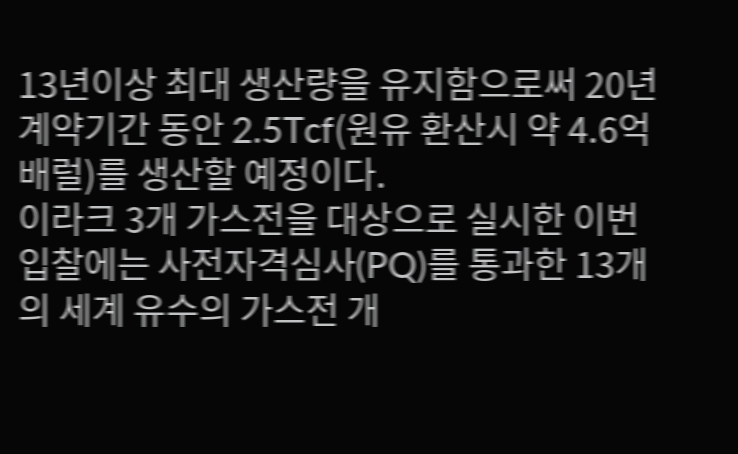13년이상 최대 생산량을 유지함으로써 20년 계약기간 동안 2.5Tcf(원유 환산시 약 4.6억배럴)를 생산할 예정이다.
이라크 3개 가스전을 대상으로 실시한 이번 입찰에는 사전자격심사(PQ)를 통과한 13개의 세계 유수의 가스전 개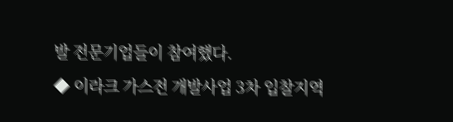발 전문기업들이 참여했다.
◆ 이라크 가스전 개발사업 3차 입찰지역